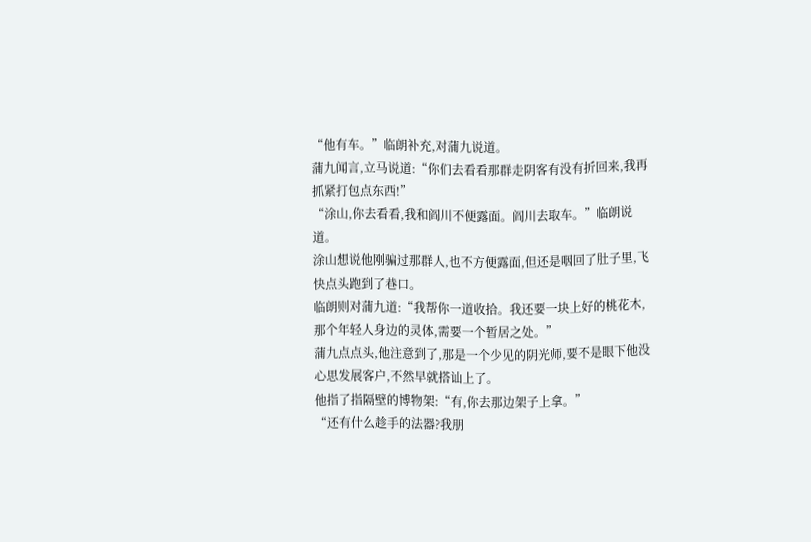“他有车。”临朗补充,对蒲九说道。
蒲九闻言,立马说道:“你们去看看那群走阴客有没有折回来,我再抓紧打包点东西!”
“涂山,你去看看,我和阎川不便露面。阎川去取车。”临朗说道。
涂山想说他刚骗过那群人,也不方便露面,但还是咽回了肚子里,飞快点头跑到了巷口。
临朗则对蒲九道:“我帮你一道收拾。我还要一块上好的桃花木,那个年轻人身边的灵体,需要一个暂居之处。”
蒲九点点头,他注意到了,那是一个少见的阴光师,要不是眼下他没心思发展客户,不然早就搭讪上了。
他指了指隔壁的博物架:“有,你去那边架子上拿。”
“还有什么趁手的法器?我朋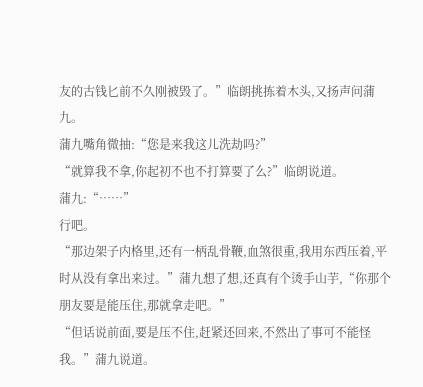友的古钱匕前不久刚被毁了。”临朗挑拣着木头,又扬声问蒲九。
蒲九嘴角微抽:“您是来我这儿洗劫吗?”
“就算我不拿,你起初不也不打算要了么?”临朗说道。
蒲九:“……”
行吧。
“那边架子内格里,还有一柄乱骨鞭,血煞很重,我用东西压着,平时从没有拿出来过。”蒲九想了想,还真有个烫手山芋,“你那个朋友要是能压住,那就拿走吧。”
“但话说前面,要是压不住,赶紧还回来,不然出了事可不能怪我。”蒲九说道。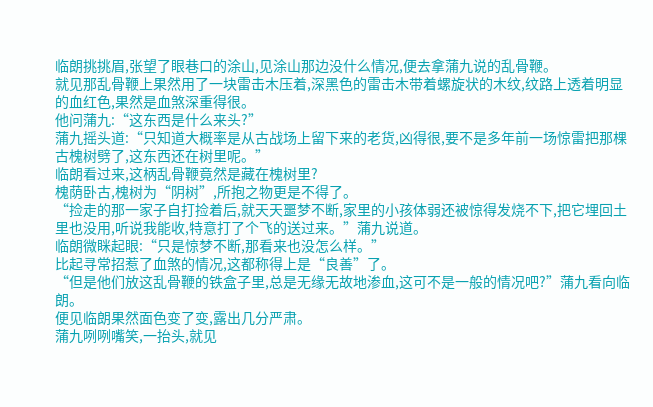临朗挑挑眉,张望了眼巷口的涂山,见涂山那边没什么情况,便去拿蒲九说的乱骨鞭。
就见那乱骨鞭上果然用了一块雷击木压着,深黑色的雷击木带着螺旋状的木纹,纹路上透着明显的血红色,果然是血煞深重得很。
他问蒲九:“这东西是什么来头?”
蒲九摇头道:“只知道大概率是从古战场上留下来的老货,凶得很,要不是多年前一场惊雷把那棵古槐树劈了,这东西还在树里呢。”
临朗看过来,这柄乱骨鞭竟然是藏在槐树里?
槐荫卧古,槐树为“阴树”,所抱之物更是不得了。
“捡走的那一家子自打捡着后,就天天噩梦不断,家里的小孩体弱还被惊得发烧不下,把它埋回土里也没用,听说我能收,特意打了个飞的送过来。”蒲九说道。
临朗微眯起眼:“只是惊梦不断,那看来也没怎么样。”
比起寻常招惹了血煞的情况,这都称得上是“良善”了。
“但是他们放这乱骨鞭的铁盒子里,总是无缘无故地渗血,这可不是一般的情况吧?”蒲九看向临朗。
便见临朗果然面色变了变,露出几分严肃。
蒲九咧咧嘴笑,一抬头,就见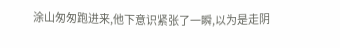涂山匆匆跑进来,他下意识紧张了一瞬,以为是走阴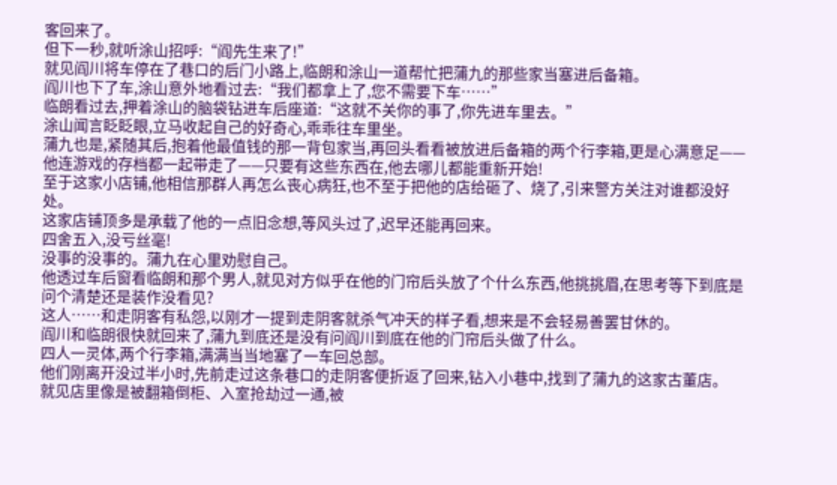客回来了。
但下一秒,就听涂山招呼:“阎先生来了!”
就见阎川将车停在了巷口的后门小路上,临朗和涂山一道帮忙把蒲九的那些家当塞进后备箱。
阎川也下了车,涂山意外地看过去:“我们都拿上了,您不需要下车……”
临朗看过去,押着涂山的脑袋钻进车后座道:“这就不关你的事了,你先进车里去。”
涂山闻言眨眨眼,立马收起自己的好奇心,乖乖往车里坐。
蒲九也是,紧随其后,抱着他最值钱的那一背包家当,再回头看看被放进后备箱的两个行李箱,更是心满意足——他连游戏的存档都一起带走了——只要有这些东西在,他去哪儿都能重新开始!
至于这家小店铺,他相信那群人再怎么丧心病狂,也不至于把他的店给砸了、烧了,引来警方关注对谁都没好处。
这家店铺顶多是承载了他的一点旧念想,等风头过了,迟早还能再回来。
四舍五入,没亏丝毫!
没事的没事的。蒲九在心里劝慰自己。
他透过车后窗看临朗和那个男人,就见对方似乎在他的门帘后头放了个什么东西,他挑挑眉,在思考等下到底是问个清楚还是装作没看见?
这人……和走阴客有私怨,以刚才一提到走阴客就杀气冲天的样子看,想来是不会轻易善罢甘休的。
阎川和临朗很快就回来了,蒲九到底还是没有问阎川到底在他的门帘后头做了什么。
四人一灵体,两个行李箱,满满当当地塞了一车回总部。
他们刚离开没过半小时,先前走过这条巷口的走阴客便折返了回来,钻入小巷中,找到了蒲九的这家古董店。
就见店里像是被翻箱倒柜、入室抢劫过一通,被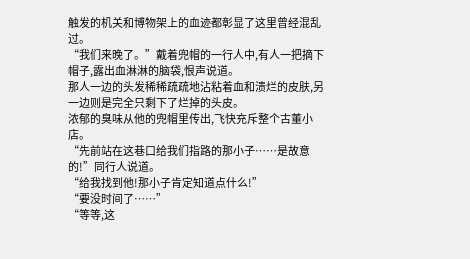触发的机关和博物架上的血迹都彰显了这里曾经混乱过。
“我们来晚了。”戴着兜帽的一行人中,有人一把摘下帽子,露出血淋淋的脑袋,恨声说道。
那人一边的头发稀稀疏疏地沾粘着血和溃烂的皮肤,另一边则是完全只剩下了烂掉的头皮。
浓郁的臭味从他的兜帽里传出,飞快充斥整个古董小店。
“先前站在这巷口给我们指路的那小子……是故意的!”同行人说道。
“给我找到他!那小子肯定知道点什么!”
“要没时间了……”
“等等,这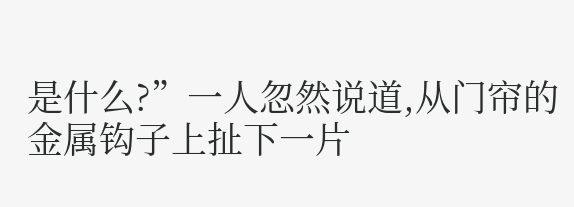是什么?”一人忽然说道,从门帘的金属钩子上扯下一片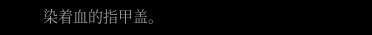染着血的指甲盖。